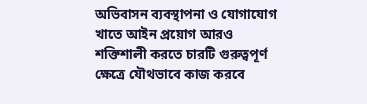অভিবাসন ব্যবস্থাপনা ও যোগাযোগ খাতে আইন প্রয়োগ আরও শক্তিশালী করতে চারটি গুরুত্বপূর্ণ ক্ষেত্রে যৌথভাবে কাজ করবে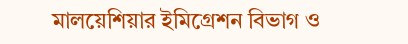মালয়েশিয়ার ইমিগ্রেশন বিভাগ ও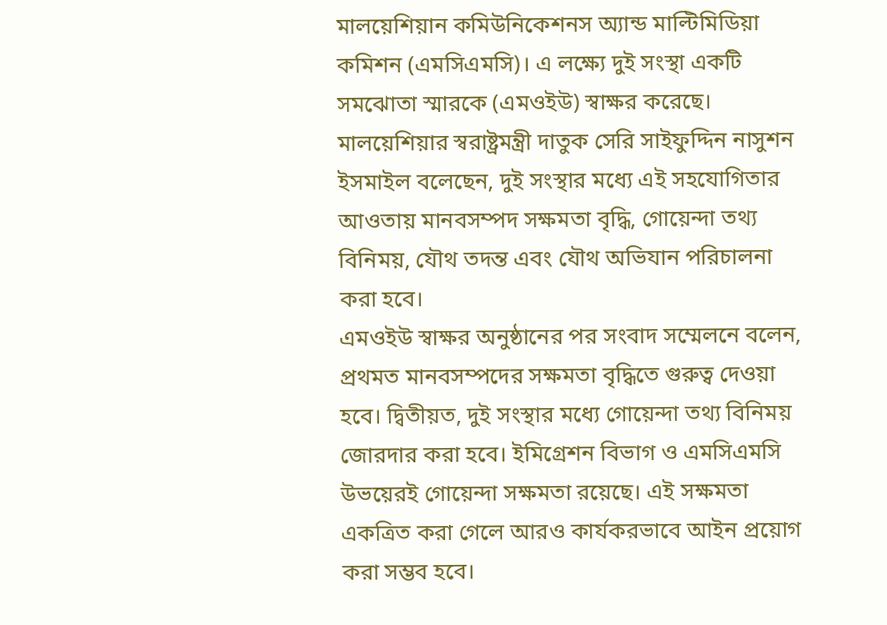মালয়েশিয়ান কমিউনিকেশনস অ্যান্ড মাল্টিমিডিয়া কমিশন (এমসিএমসি)। এ লক্ষ্যে দুই সংস্থা একটি সমঝোতা স্মারকে (এমওইউ) স্বাক্ষর করেছে।
মালয়েশিয়ার স্বরাষ্ট্রমন্ত্রী দাতুক সেরি সাইফুদ্দিন নাসুশন ইসমাইল বলেছেন, দুই সংস্থার মধ্যে এই সহযোগিতার আওতায় মানবসম্পদ সক্ষমতা বৃদ্ধি, গোয়েন্দা তথ্য বিনিময়, যৌথ তদন্ত এবং যৌথ অভিযান পরিচালনা করা হবে।
এমওইউ স্বাক্ষর অনুষ্ঠানের পর সংবাদ সম্মেলনে বলেন, প্রথমত মানবসম্পদের সক্ষমতা বৃদ্ধিতে গুরুত্ব দেওয়া হবে। দ্বিতীয়ত, দুই সংস্থার মধ্যে গোয়েন্দা তথ্য বিনিময় জোরদার করা হবে। ইমিগ্রেশন বিভাগ ও এমসিএমসি উভয়েরই গোয়েন্দা সক্ষমতা রয়েছে। এই সক্ষমতা একত্রিত করা গেলে আরও কার্যকরভাবে আইন প্রয়োগ করা সম্ভব হবে।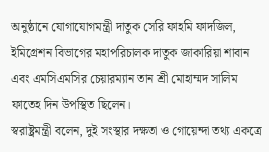অনুষ্ঠানে যোগাযোগমন্ত্রী দাতুক সেরি ফাহমি ফাদজিল, ইমিগ্রেশন বিভাগের মহাপরিচালক দাতুক জাকারিয়া শাবান এবং এমসিএমসির চেয়ারম্যান তান শ্রী মোহাম্মদ সালিম ফাতেহ দিন উপস্থিত ছিলেন।
স্বরাষ্ট্রমন্ত্রী বলেন, দুই সংস্থার দক্ষতা ও গোয়েন্দা তথ্য একত্রে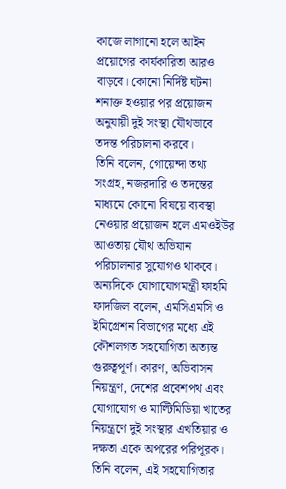কাজে লাগানো হলে আইন প্রয়োগের কার্যকারিতা আরও বাড়বে। কোনো নির্দিষ্ট ঘটনা শনাক্ত হওয়ার পর প্রয়োজন অনুযায়ী দুই সংস্থা যৌথভাবে তদন্ত পরিচালনা করবে।
তিনি বলেন, গোয়েন্দা তথ্য সংগ্রহ, নজরদারি ও তদন্তের মাধ্যমে কোনো বিষয়ে ব্যবস্থা নেওয়ার প্রয়োজন হলে এমওইউর আওতায় যৌথ অভিযান পরিচালনার সুযোগও থাকবে।
অন্যদিকে যোগাযোগমন্ত্রী ফাহমি ফাদজিল বলেন, এমসিএমসি ও ইমিগ্রেশন বিভাগের মধ্যে এই কৌশলগত সহযোগিতা অত্যন্ত গুরুত্বপূর্ণ। কারণ, অভিবাসন নিয়ন্ত্রণ, দেশের প্রবেশপথ এবং যোগাযোগ ও মাল্টিমিডিয়া খাতের নিয়ন্ত্রণে দুই সংস্থার এখতিয়ার ও দক্ষতা একে অপরের পরিপূরক।
তিনি বলেন, এই সহযোগিতার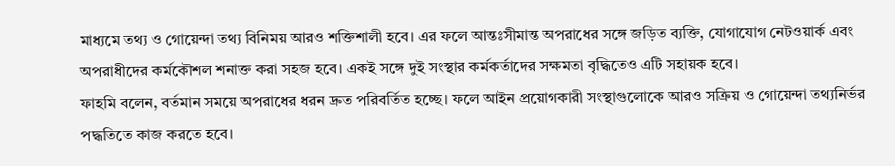মাধ্যমে তথ্য ও গোয়েন্দা তথ্য বিনিময় আরও শক্তিশালী হবে। এর ফলে আন্তঃসীমান্ত অপরাধের সঙ্গে জড়িত ব্যক্তি, যোগাযোগ নেটওয়ার্ক এবং অপরাধীদের কর্মকৌশল শনাক্ত করা সহজ হবে। একই সঙ্গে দুই সংস্থার কর্মকর্তাদের সক্ষমতা বৃদ্ধিতেও এটি সহায়ক হবে।
ফাহমি বলেন, বর্তমান সময়ে অপরাধের ধরন দ্রুত পরিবর্তিত হচ্ছে। ফলে আইন প্রয়োগকারী সংস্থাগুলোকে আরও সক্রিয় ও গোয়েন্দা তথ্যনির্ভর পদ্ধতিতে কাজ করতে হবে।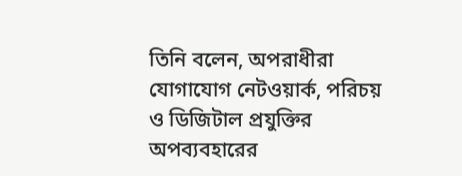তিনি বলেন, অপরাধীরা যোগাযোগ নেটওয়ার্ক, পরিচয় ও ডিজিটাল প্রযুক্তির অপব্যবহারের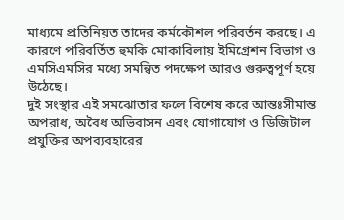মাধ্যমে প্রতিনিয়ত তাদের কর্মকৌশল পরিবর্তন করছে। এ কারণে পরিবর্তিত হুমকি মোকাবিলায় ইমিগ্রেশন বিভাগ ও এমসিএমসির মধ্যে সমন্বিত পদক্ষেপ আরও গুরুত্বপূর্ণ হয়ে উঠেছে।
দুই সংস্থার এই সমঝোতার ফলে বিশেষ করে আন্তঃসীমান্ত অপরাধ, অবৈধ অভিবাসন এবং যোগাযোগ ও ডিজিটাল প্রযুক্তির অপব্যবহারের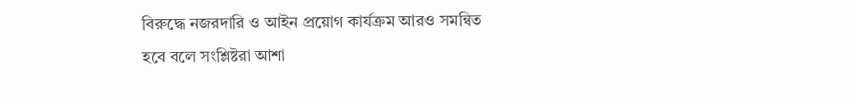বিরুদ্ধে নজরদারি ও আইন প্রয়োগ কার্যক্রম আরও সমন্বিত হবে বলে সংশ্লিষ্টরা আশা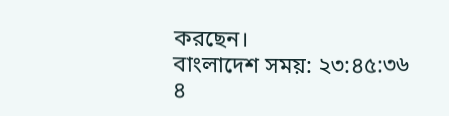করছেন।
বাংলাদেশ সময়: ২৩:৪৫:৩৬ ৪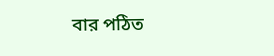বার পঠিত